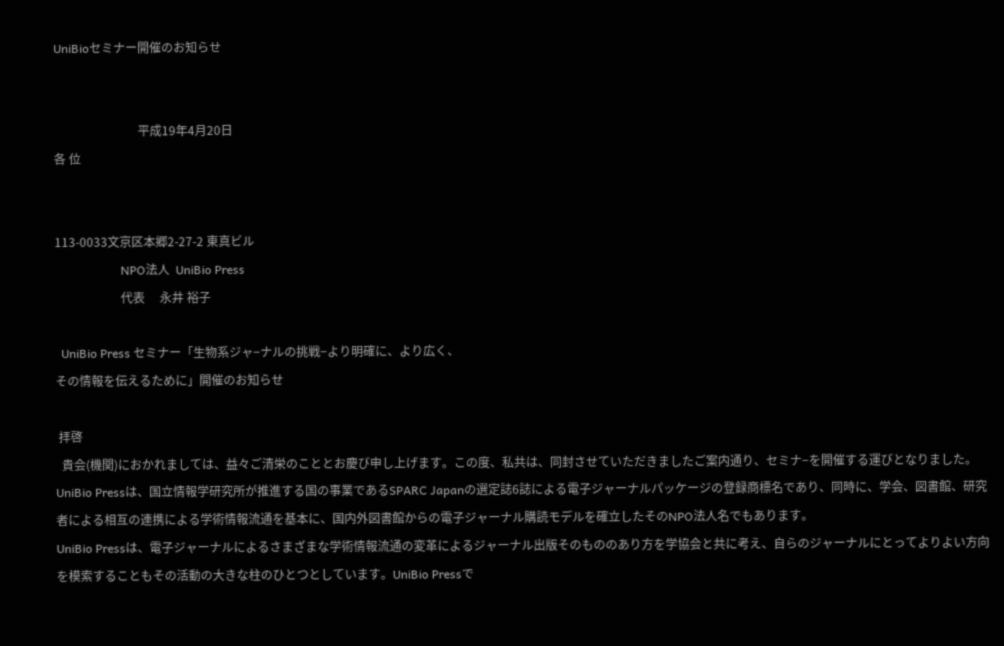UniBioセミナー開催のお知らせ


                            平成19年4月20日
各 位


113-0033文京区本郷2-27-2 東真ビル
                      NPO法人  UniBio Press
                      代表     永井 裕子

  UniBio Press セミナー「生物系ジャ−ナルの挑戦−より明確に、より広く、
その情報を伝えるために」開催のお知らせ

 拝啓
  貴会(機関)におかれましては、益々ご清栄のこととお慶び申し上げます。この度、私共は、同封させていただきましたご案内通り、セミナ−を開催する運びとなりました。UniBio Pressは、国立情報学研究所が推進する国の事業であるSPARC Japanの選定誌6誌による電子ジャーナルパッケージの登録商標名であり、同時に、学会、図書館、研究者による相互の連携による学術情報流通を基本に、国内外図書館からの電子ジャーナル購読モデルを確立したそのNPO法人名でもあります。
UniBio Pressは、電子ジャーナルによるさまざまな学術情報流通の変革によるジャーナル出版そのもののあり方を学協会と共に考え、自らのジャーナルにとってよりよい方向を模索することもその活動の大きな柱のひとつとしています。UniBio Pressで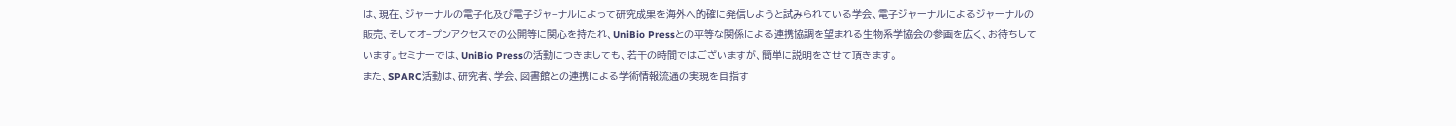は、現在、ジャーナルの電子化及び電子ジャ−ナルによって研究成果を海外へ的確に発信しようと試みられている学会、電子ジャーナルによるジャーナルの販売、そしてオ−プンアクセスでの公開等に関心を持たれ、UniBio Pressとの平等な関係による連携協調を望まれる生物系学協会の参画を広く、お待ちしています。セミナーでは、UniBio Pressの活動につきましても、若干の時間ではございますが、簡単に説明をさせて頂きます。
また、SPARC活動は、研究者、学会、図書館との連携による学術情報流通の実現を目指す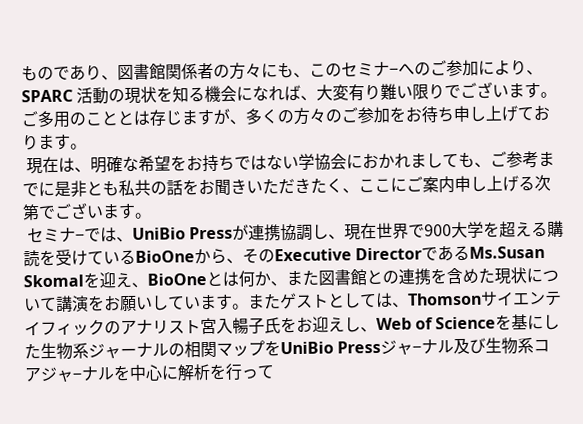ものであり、図書館関係者の方々にも、このセミナ−へのご参加により、SPARC 活動の現状を知る機会になれば、大変有り難い限りでございます。ご多用のこととは存じますが、多くの方々のご参加をお待ち申し上げております。
 現在は、明確な希望をお持ちではない学協会におかれましても、ご参考までに是非とも私共の話をお聞きいただきたく、ここにご案内申し上げる次第でございます。
 セミナ−では、UniBio Pressが連携協調し、現在世界で900大学を超える購読を受けているBioOneから、そのExecutive DirectorであるMs.Susan Skomalを迎え、BioOneとは何か、また図書館との連携を含めた現状について講演をお願いしています。またゲストとしては、Thomsonサイエンテイフィックのアナリスト宮入暢子氏をお迎えし、Web of Scienceを基にした生物系ジャーナルの相関マップをUniBio Pressジャ−ナル及び生物系コアジャ−ナルを中心に解析を行って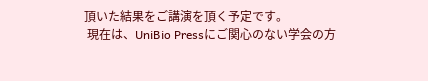頂いた結果をご講演を頂く予定です。
 現在は、UniBio Pressにご関心のない学会の方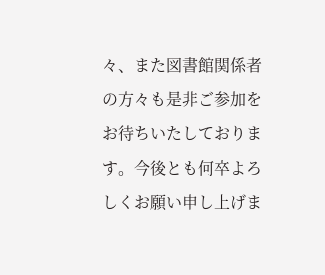々、また図書館関係者の方々も是非ご参加をお待ちいたしております。今後とも何卒よろしくお願い申し上げま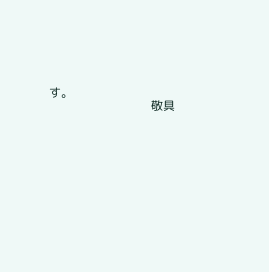す。
                                  敬具